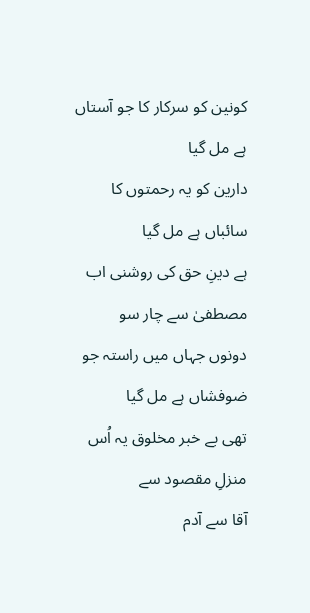کونین کو سرکار کا جو آستاں ہے مل گیا
دارین کو یہ رحمتوں کا سائباں ہے مل گیا
ہے دینِ حق کی روشنی اب مصطفیٰ سے چار سو
دونوں جہاں میں راستہ جو ضوفشاں ہے مل گیا
تھی بے خبر مخلوق یہ اُس منزلِ مقصود سے
آقا سے آدم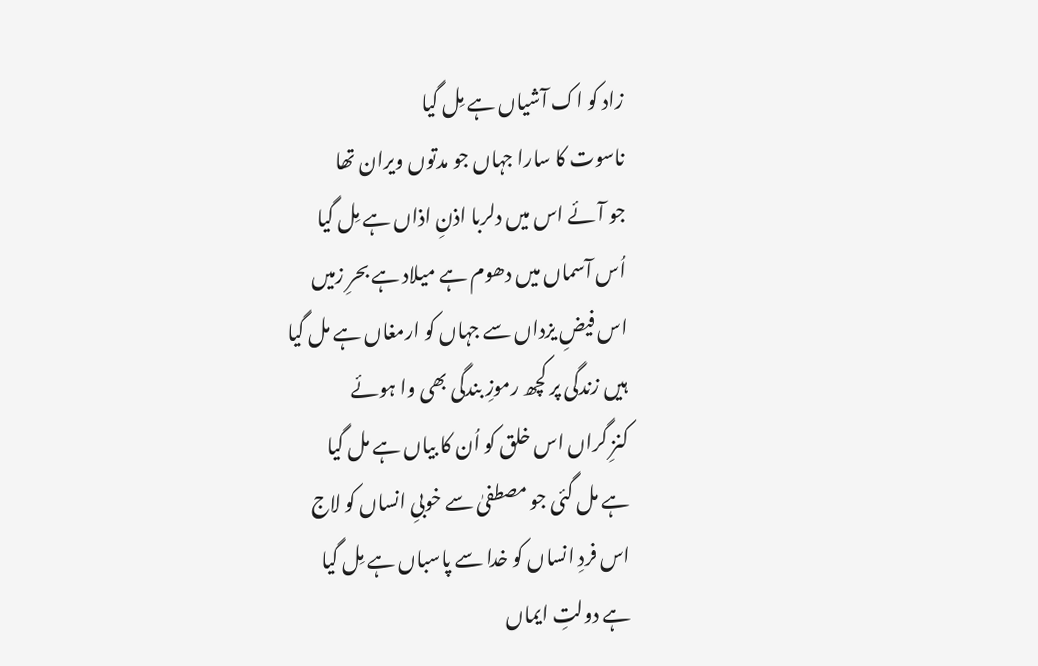زاد کو اک آشیاں ہے مِل گیا
ناسوت کا سارا جہاں جو مدتوں ویران تھا
جو آئے اس میں دلربا اذنِ اذاں ہے مِل گیا
اُس آسماں میں دھوم ہے میلاد ہے بحرِ زمیں
اس فیضِ یزداں سے جہاں کو ارمغاں ہے مل گیا
ہیں زندگی پر کچھ رموزِ بندگی بھی وا ہوئے
کنزِ گراں اس خلق کو اُن کا بیاں ہے مل گیا
ہے مل گئی جو مصطفیٰ سے خوبیِ انساں کو لاج
اس فردِ انساں کو خدا سے پاسباں ہے مِل گیا
ہے دولتِ ایماں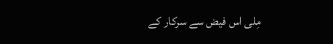مِلی اس فیض سے سرکار کے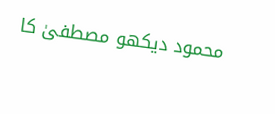محمود دیکھو مصطفیٰ کا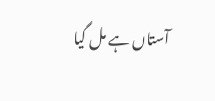آستاں ہے مل گیا